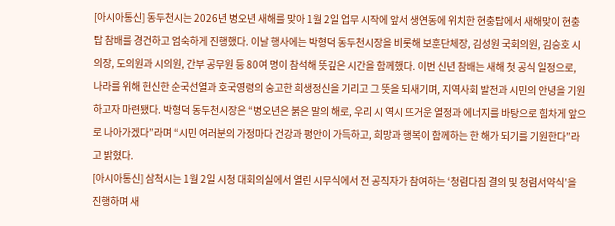[아시아통신] 동두천시는 2026년 병오년 새해를 맞아 1월 2일 업무 시작에 앞서 생연동에 위치한 현충탑에서 새해맞이 현충탑 참배를 경건하고 엄숙하게 진행했다. 이날 행사에는 박형덕 동두천시장을 비롯해 보훈단체장, 김성원 국회의원, 김승호 시의장, 도의원과 시의원, 간부 공무원 등 80여 명이 참석해 뜻깊은 시간을 함께했다. 이번 신년 참배는 새해 첫 공식 일정으로, 나라를 위해 헌신한 순국선열과 호국영령의 숭고한 희생정신을 기리고 그 뜻을 되새기며, 지역사회 발전과 시민의 안녕을 기원하고자 마련됐다. 박형덕 동두천시장은 “병오년은 붉은 말의 해로, 우리 시 역시 뜨거운 열정과 에너지를 바탕으로 힘차게 앞으로 나아가겠다”라며 “시민 여러분의 가정마다 건강과 평안이 가득하고, 희망과 행복이 함께하는 한 해가 되기를 기원한다”라고 밝혔다.
[아시아통신] 삼척시는 1월 2일 시청 대회의실에서 열린 시무식에서 전 공직자가 참여하는 ‘청렴다짐 결의 및 청렴서약식’을 진행하며 새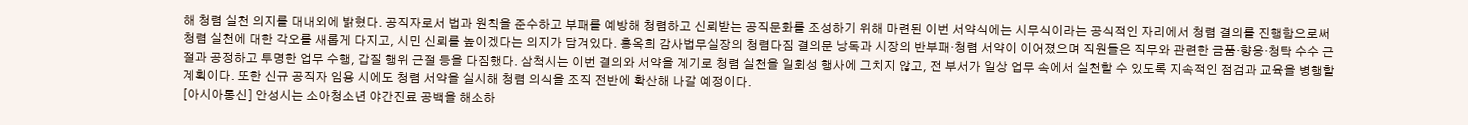해 청렴 실천 의지를 대내외에 밝혔다. 공직자로서 법과 원칙을 준수하고 부패를 예방해 청렴하고 신뢰받는 공직문화를 조성하기 위해 마련된 이번 서약식에는 시무식이라는 공식적인 자리에서 청렴 결의를 진행함으로써 청렴 실천에 대한 각오를 새롭게 다지고, 시민 신뢰를 높이겠다는 의지가 담겨있다. 홍옥희 감사법무실장의 청렴다짐 결의문 낭독과 시장의 반부패·청렴 서약이 이어졌으며 직원들은 직무와 관련한 금품·향응·청탁 수수 근절과 공정하고 투명한 업무 수행, 갑질 행위 근절 등을 다짐했다. 삼척시는 이번 결의와 서약을 계기로 청렴 실천을 일회성 행사에 그치지 않고, 전 부서가 일상 업무 속에서 실천할 수 있도록 지속적인 점검과 교육을 병행할 계획이다. 또한 신규 공직자 임용 시에도 청렴 서약을 실시해 청렴 의식을 조직 전반에 확산해 나갈 예정이다.
[아시아통신] 안성시는 소아청소년 야간진료 공백을 해소하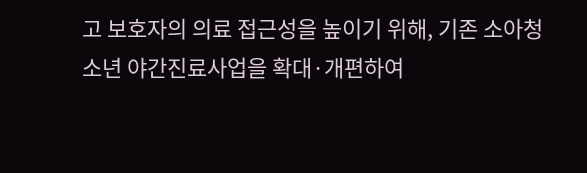고 보호자의 의료 접근성을 높이기 위해, 기존 소아청소년 야간진료사업을 확대·개편하여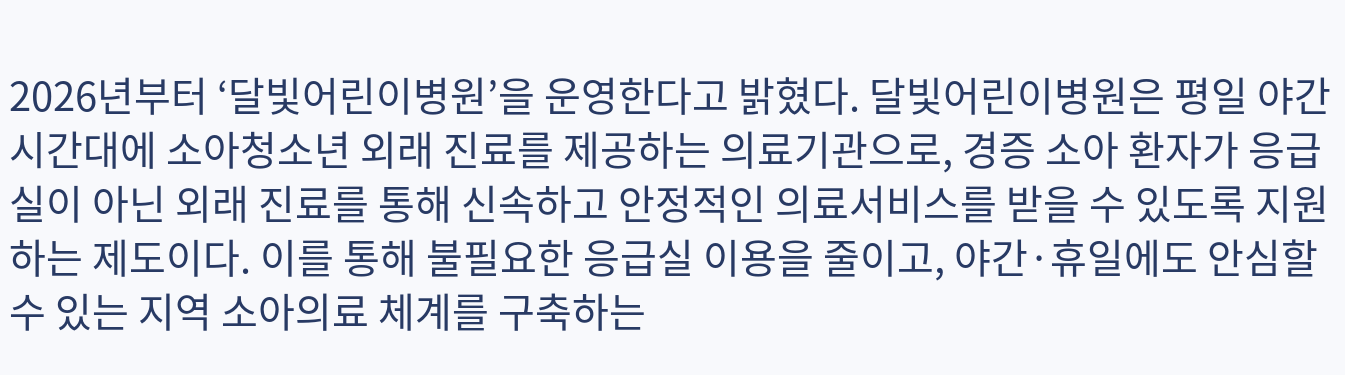2026년부터 ‘달빛어린이병원’을 운영한다고 밝혔다. 달빛어린이병원은 평일 야간 시간대에 소아청소년 외래 진료를 제공하는 의료기관으로, 경증 소아 환자가 응급실이 아닌 외래 진료를 통해 신속하고 안정적인 의료서비스를 받을 수 있도록 지원하는 제도이다. 이를 통해 불필요한 응급실 이용을 줄이고, 야간·휴일에도 안심할 수 있는 지역 소아의료 체계를 구축하는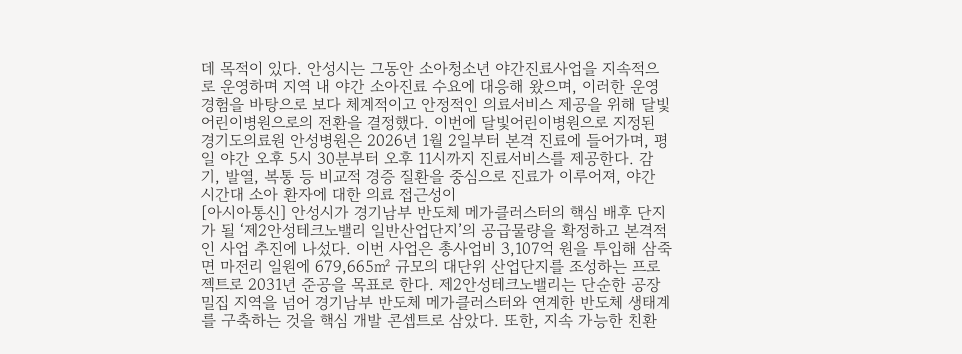데 목적이 있다. 안성시는 그동안 소아청소년 야간진료사업을 지속적으로 운영하며 지역 내 야간 소아진료 수요에 대응해 왔으며, 이러한 운영 경험을 바탕으로 보다 체계적이고 안정적인 의료서비스 제공을 위해 달빛어린이병원으로의 전환을 결정했다. 이번에 달빛어린이병원으로 지정된 경기도의료원 안성병원은 2026년 1월 2일부터 본격 진료에 들어가며, 평일 야간 오후 5시 30분부터 오후 11시까지 진료서비스를 제공한다. 감기, 발열, 복통 등 비교적 경증 질환을 중심으로 진료가 이루어져, 야간 시간대 소아 환자에 대한 의료 접근성이
[아시아통신] 안성시가 경기남부 반도체 메가클러스터의 핵심 배후 단지가 될 ‘제2안성테크노밸리 일반산업단지’의 공급물량을 확정하고 본격적인 사업 추진에 나섰다. 이번 사업은 총사업비 3,107억 원을 투입해 삼죽면 마전리 일원에 679,665㎡ 규모의 대단위 산업단지를 조성하는 프로젝트로 2031년 준공을 목표로 한다. 제2안성테크노밸리는 단순한 공장 밀집 지역을 넘어 경기남부 반도체 메가클러스터와 연계한 반도체 생태계를 구축하는 것을 핵심 개발 콘셉트로 삼았다. 또한, 지속 가능한 친환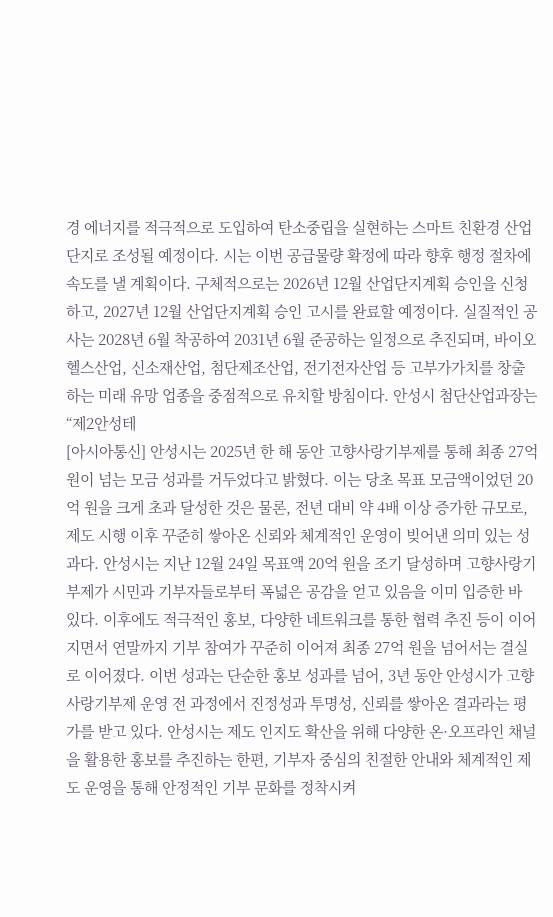경 에너지를 적극적으로 도입하여 탄소중립을 실현하는 스마트 친환경 산업단지로 조성될 예정이다. 시는 이번 공급물량 확정에 따라 향후 행정 절차에 속도를 낼 계획이다. 구체적으로는 2026년 12월 산업단지계획 승인을 신청하고, 2027년 12월 산업단지계획 승인 고시를 완료할 예정이다. 실질적인 공사는 2028년 6월 착공하여 2031년 6월 준공하는 일정으로 추진되며, 바이오헬스산업, 신소재산업, 첨단제조산업, 전기전자산업 등 고부가가치를 창출하는 미래 유망 업종을 중점적으로 유치할 방침이다. 안성시 첨단산업과장는 “제2안성테
[아시아통신] 안성시는 2025년 한 해 동안 고향사랑기부제를 통해 최종 27억 원이 넘는 모금 성과를 거두었다고 밝혔다. 이는 당초 목표 모금액이었던 20억 원을 크게 초과 달성한 것은 물론, 전년 대비 약 4배 이상 증가한 규모로, 제도 시행 이후 꾸준히 쌓아온 신뢰와 체계적인 운영이 빚어낸 의미 있는 성과다. 안성시는 지난 12월 24일 목표액 20억 원을 조기 달성하며 고향사랑기부제가 시민과 기부자들로부터 폭넓은 공감을 얻고 있음을 이미 입증한 바 있다. 이후에도 적극적인 홍보, 다양한 네트워크를 통한 협력 추진 등이 이어지면서 연말까지 기부 참여가 꾸준히 이어져 최종 27억 원을 넘어서는 결실로 이어졌다. 이번 성과는 단순한 홍보 성과를 넘어, 3년 동안 안성시가 고향사랑기부제 운영 전 과정에서 진정성과 투명성, 신뢰를 쌓아온 결과라는 평가를 받고 있다. 안성시는 제도 인지도 확산을 위해 다양한 온·오프라인 채널을 활용한 홍보를 추진하는 한편, 기부자 중심의 친절한 안내와 체계적인 제도 운영을 통해 안정적인 기부 문화를 정착시켜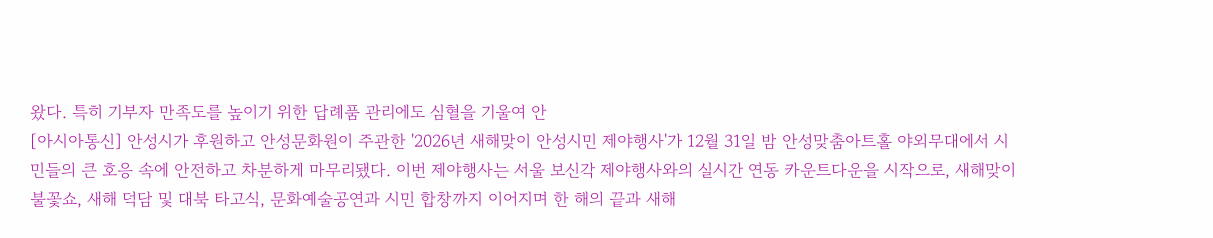왔다. 특히 기부자 만족도를 높이기 위한 답례품 관리에도 심혈을 기울여 안
[아시아통신] 안성시가 후원하고 안성문화원이 주관한 '2026년 새해맞이 안성시민 제야행사'가 12월 31일 밤 안성맞춤아트홀 야외무대에서 시민들의 큰 호응 속에 안전하고 차분하게 마무리됐다. 이번 제야행사는 서울 보신각 제야행사와의 실시간 연동 카운트다운을 시작으로, 새해맞이 불꽃쇼, 새해 덕담 및 대북 타고식, 문화예술공연과 시민 합창까지 이어지며 한 해의 끝과 새해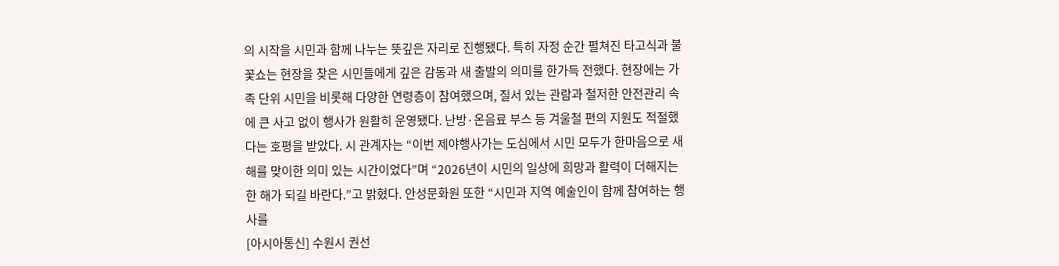의 시작을 시민과 함께 나누는 뜻깊은 자리로 진행됐다. 특히 자정 순간 펼쳐진 타고식과 불꽃쇼는 현장을 찾은 시민들에게 깊은 감동과 새 출발의 의미를 한가득 전했다. 현장에는 가족 단위 시민을 비롯해 다양한 연령층이 참여했으며, 질서 있는 관람과 철저한 안전관리 속에 큰 사고 없이 행사가 원활히 운영됐다. 난방·온음료 부스 등 겨울철 편의 지원도 적절했다는 호평을 받았다. 시 관계자는 “이번 제야행사가는 도심에서 시민 모두가 한마음으로 새해를 맞이한 의미 있는 시간이었다”며 “2026년이 시민의 일상에 희망과 활력이 더해지는 한 해가 되길 바란다.”고 밝혔다. 안성문화원 또한 “시민과 지역 예술인이 함께 참여하는 행사를
[아시아통신] 수원시 권선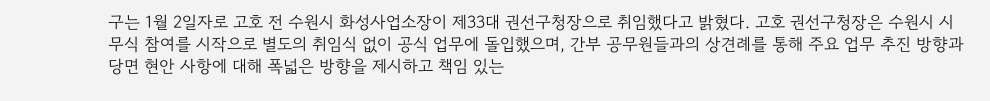구는 1월 2일자로 고호 전 수원시 화성사업소장이 제33대 권선구청장으로 취임했다고 밝혔다. 고호 권선구청장은 수원시 시무식 참여를 시작으로 별도의 취임식 없이 공식 업무에 돌입했으며, 간부 공무원들과의 상견례를 통해 주요 업무 추진 방향과 당면 현안 사항에 대해 폭넓은 방향을 제시하고 책임 있는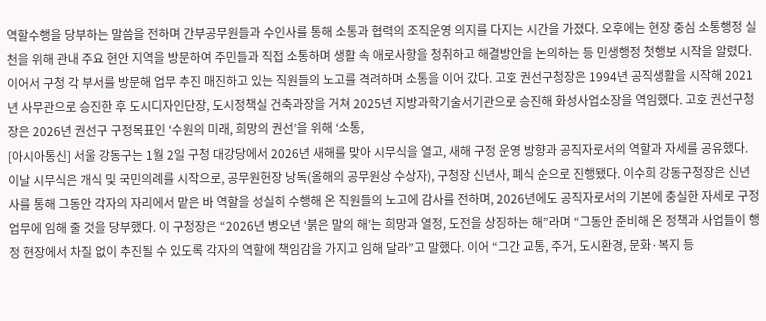역할수행을 당부하는 말씀을 전하며 간부공무원들과 수인사를 통해 소통과 협력의 조직운영 의지를 다지는 시간을 가졌다. 오후에는 현장 중심 소통행정 실천을 위해 관내 주요 현안 지역을 방문하여 주민들과 직접 소통하며 생활 속 애로사항을 청취하고 해결방안을 논의하는 등 민생행정 첫행보 시작을 알렸다. 이어서 구청 각 부서를 방문해 업무 추진 매진하고 있는 직원들의 노고를 격려하며 소통을 이어 갔다. 고호 권선구청장은 1994년 공직생활을 시작해 2021년 사무관으로 승진한 후 도시디자인단장, 도시정책실 건축과장을 거쳐 2025년 지방과학기술서기관으로 승진해 화성사업소장을 역임했다. 고호 권선구청장은 2026년 권선구 구정목표인 ‘수원의 미래, 희망의 권선’을 위해 ‘소통,
[아시아통신] 서울 강동구는 1월 2일 구청 대강당에서 2026년 새해를 맞아 시무식을 열고, 새해 구정 운영 방향과 공직자로서의 역할과 자세를 공유했다. 이날 시무식은 개식 및 국민의례를 시작으로, 공무원헌장 낭독(올해의 공무원상 수상자), 구청장 신년사, 폐식 순으로 진행됐다. 이수희 강동구청장은 신년사를 통해 그동안 각자의 자리에서 맡은 바 역할을 성실히 수행해 온 직원들의 노고에 감사를 전하며, 2026년에도 공직자로서의 기본에 충실한 자세로 구정 업무에 임해 줄 것을 당부했다. 이 구청장은 “2026년 병오년 ‘붉은 말의 해’는 희망과 열정, 도전을 상징하는 해”라며 “그동안 준비해 온 정책과 사업들이 행정 현장에서 차질 없이 추진될 수 있도록 각자의 역할에 책임감을 가지고 임해 달라”고 말했다. 이어 “그간 교통, 주거, 도시환경, 문화·복지 등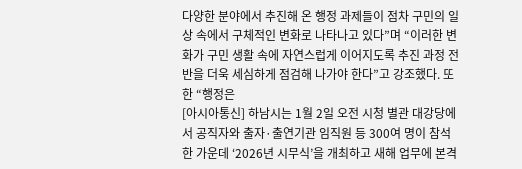다양한 분야에서 추진해 온 행정 과제들이 점차 구민의 일상 속에서 구체적인 변화로 나타나고 있다”며 “이러한 변화가 구민 생활 속에 자연스럽게 이어지도록 추진 과정 전반을 더욱 세심하게 점검해 나가야 한다”고 강조했다. 또한 “행정은
[아시아통신] 하남시는 1월 2일 오전 시청 별관 대강당에서 공직자와 출자·출연기관 임직원 등 300여 명이 참석한 가운데 ‘2026년 시무식’을 개최하고 새해 업무에 본격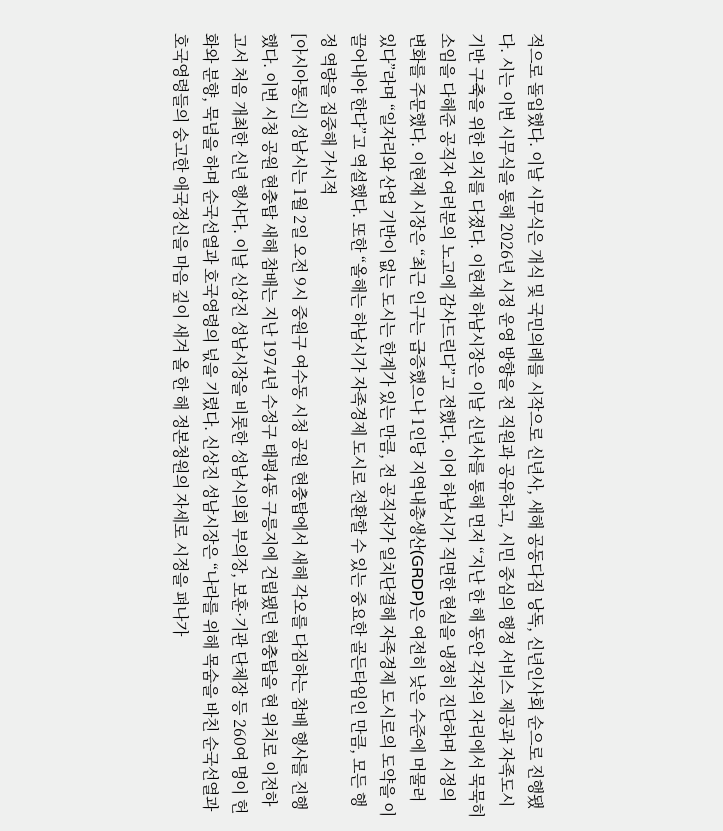적으로 돌입했다. 이날 시무식은 개식 및 국민의례를 시작으로 신년사, 새해 공동다짐 낭독, 신년인사회 순으로 진행됐다. 시는 이번 시무식을 통해 2026년 시정 운영 방향을 전 직원과 공유하고, 시민 중심의 행정 서비스 제공과 자족도시 기반 구축을 위한 의지를 다졌다. 이현재 하남시장은 이날 신년사를 통해 먼저 “지난 한 해 동안 각자의 자리에서 묵묵히 소임을 다해준 공직자 여러분의 노고에 감사드린다”고 전했다. 이어 하남시가 직면한 현실을 냉정히 진단하며 시정의 변화를 주문했다. 이현재 시장은 “최근 인구는 급증했으나 1인당 지역내총생산(GRDP)은 여전히 낮은 수준에 머물러 있다”라며 “일자리와 산업 기반이 없는 도시는 한계가 있는 만큼, 전 공직자가 일치단결해 자족경제 도시로의 도약을 이끌어내야 한다”고 역설했다. 또한 “올해는 하남시가 자족경제 도시로 전환할 수 있는 중요한 골든타임인 만큼, 모든 행정 역량을 집중해 가시적
[아시아통신] 성남시는 1월 2일 오전 9시 중원구 여수동 시청 공원 현충탑에서 새해 각오를 다짐하는 참배 행사를 진행했다. 이번 시청 공원 현충탑 새해 참배는 지난 1974년 수정구 태평4동 구릉지에 건립됐던 현충탑을 현 위치로 이전하고서 처음 개최한 신년 행사다. 이날 신상진 성남시장을 비롯한 성남시의회 부의장, 보훈·기관 단체장 등 260여 명이 헌화와 분향, 묵념을 하며 순국선열과 호국영령의 넋을 기렸다. 신상진 성남시장은 “나라를 위해 목숨을 바친 순국선열과 호국영령들의 숭고한 애국정신을 마음 깊이 새겨 올 한 해 정본청원의 자세로 시정을 펴나가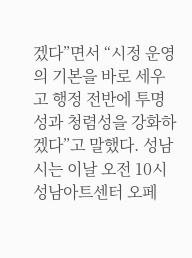겠다”면서 “시정 운영의 기본을 바로 세우고 행정 전반에 투명성과 청렴성을 강화하겠다”고 말했다. 성남시는 이날 오전 10시 성남아트센터 오페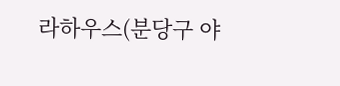라하우스(분당구 야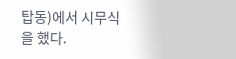탑동)에서 시무식을 했다.